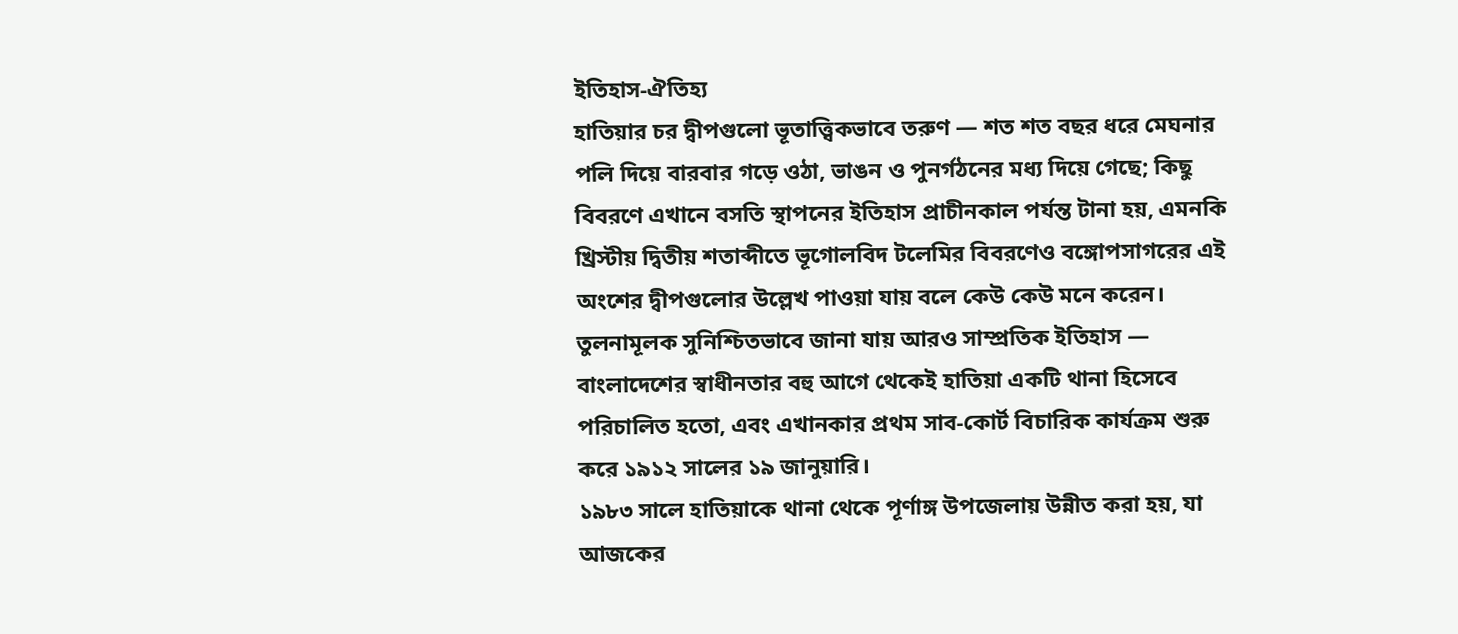ইতিহাস-ঐতিহ্য
হাতিয়ার চর দ্বীপগুলো ভূতাত্ত্বিকভাবে তরুণ — শত শত বছর ধরে মেঘনার পলি দিয়ে বারবার গড়ে ওঠা, ভাঙন ও পুনর্গঠনের মধ্য দিয়ে গেছে; কিছু বিবরণে এখানে বসতি স্থাপনের ইতিহাস প্রাচীনকাল পর্যন্ত টানা হয়, এমনকি খ্রিস্টীয় দ্বিতীয় শতাব্দীতে ভূগোলবিদ টলেমির বিবরণেও বঙ্গোপসাগরের এই অংশের দ্বীপগুলোর উল্লেখ পাওয়া যায় বলে কেউ কেউ মনে করেন। তুলনামূলক সুনিশ্চিতভাবে জানা যায় আরও সাম্প্রতিক ইতিহাস — বাংলাদেশের স্বাধীনতার বহু আগে থেকেই হাতিয়া একটি থানা হিসেবে পরিচালিত হতো, এবং এখানকার প্রথম সাব-কোর্ট বিচারিক কার্যক্রম শুরু করে ১৯১২ সালের ১৯ জানুয়ারি।
১৯৮৩ সালে হাতিয়াকে থানা থেকে পূর্ণাঙ্গ উপজেলায় উন্নীত করা হয়, যা আজকের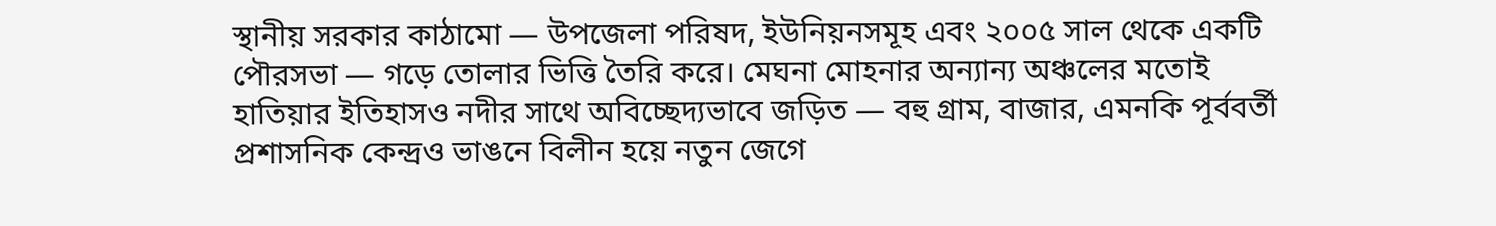স্থানীয় সরকার কাঠামো — উপজেলা পরিষদ, ইউনিয়নসমূহ এবং ২০০৫ সাল থেকে একটি পৌরসভা — গড়ে তোলার ভিত্তি তৈরি করে। মেঘনা মোহনার অন্যান্য অঞ্চলের মতোই হাতিয়ার ইতিহাসও নদীর সাথে অবিচ্ছেদ্যভাবে জড়িত — বহু গ্রাম, বাজার, এমনকি পূর্ববর্তী প্রশাসনিক কেন্দ্রও ভাঙনে বিলীন হয়ে নতুন জেগে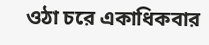ওঠা চরে একাধিকবার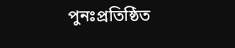পুনঃপ্রতিষ্ঠিত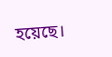হয়েছে।